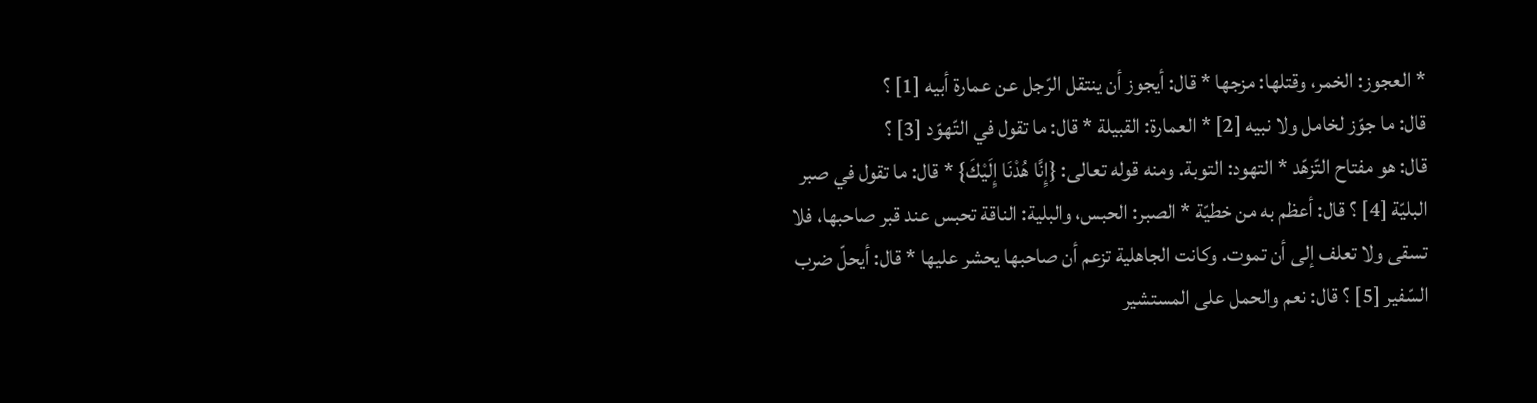* العجوز: الخمر، وقتلها: مزجها * قال: أيجوز أن ينتقل الرّجل عن عمارة أبيه [1] ؟
قال: ما جوّز لخامل ولا نبيه [2] * العمارة: القبيلة * قال: ما تقول في التّهوّد [3] ؟
قال: هو مفتاح التّزهّد * التهود: التوبة. ومنه قوله تعالى: {إِنَّا هُدْنَا إِلَيْكَ} * قال: ما تقول في صبر البليّة [4] ؟ قال: أعظم به من خطيّة * الصبر: الحبس، والبلية: الناقة تحبس عند قبر صاحبها، فلا تسقى ولا تعلف إلى أن تموت. وكانت الجاهلية تزعم أن صاحبها يحشر عليها * قال: أيحلّ ضرب السّفير [5] ؟ قال: نعم والحمل على المستشير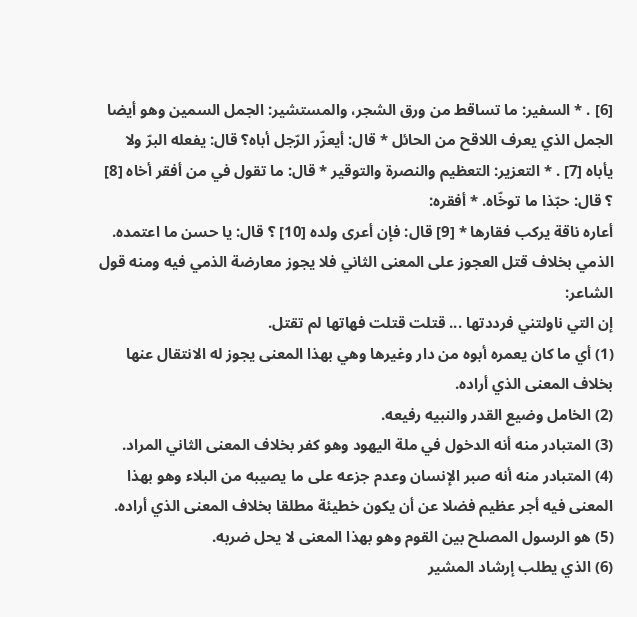[6] . * السفير: ما تساقط من ورق الشجر، والمستشير: الجمل السمين وهو أيضا الجمل الذي يعرف اللاقح من الحائل * قال: أيعزّر الرّجل أباه؟ قال: يفعله البرّ ولا يأباه [7] . * التعزير: التعظيم والنصرة والتوقير * قال: ما تقول في من أفقر أخاه [8] ؟ قال: حبّذا ما توخّاه. * أفقره:
أعاره ناقة يركب فقارها * [9] قال: فإن أعرى ولده [10] ؟ قال: يا حسن ما اعتمده.
الذمي بخلاف قتل العجوز على المعنى الثاني فلا يجوز معارضة الذمي فيه ومنه قول الشاعر:
إن التي ناولتني فرددتها ... قتلت قتلت فهاتها لم تقتل.
(1) أي ما كان يعمره أبوه من دار وغيرها وهي بهذا المعنى يجوز له الانتقال عنها بخلاف المعنى الذي أراده.
(2) الخامل وضيع القدر والنبيه رفيعه.
(3) المتبادر منه أنه الدخول في ملة اليهود وهو كفر بخلاف المعنى الثاني المراد.
(4) المتبادر منه أنه صبر الإنسان وعدم جزعه على ما يصيبه من البلاء وهو بهذا المعنى فيه أجر عظيم فضلا عن أن يكون خطيئة مطلقا بخلاف المعنى الذي أراده.
(5) هو الرسول المصلح بين القوم وهو بهذا المعنى لا يحل ضربه.
(6) الذي يطلب إرشاد المشير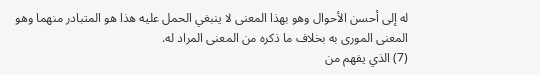له إلى أحسن الأحوال وهو بهذا المعنى لا ينبغي الحمل عليه هذا هو المتبادر منهما وهو المعنى المورى به بخلاف ما ذكره من المعنى المراد له.
(7) الذي يفهم من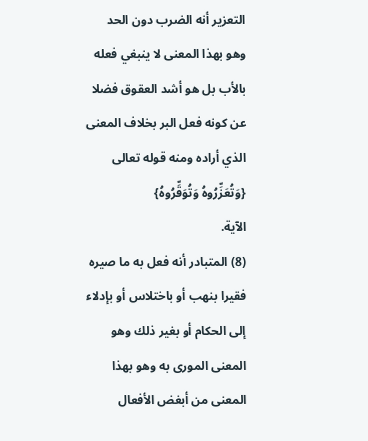التعزير أنه الضرب دون الحد وهو بهذا المعنى لا ينبغي فعله بالأب بل هو أشد العقوق فضلا عن كونه فعل البر بخلاف المعنى الذي أراده ومنه قوله تعالى {وَتُعَزِّرُوهُ وَتُوَقِّرُوهُ}
الآية.
(8) المتبادر أنه فعل به ما صيره فقيرا بنهب أو باختلاس أو بإدلاء إلى الحكام أو بغير ذلك وهو المعنى المورى به وهو بهذا المعنى من أبغض الأفعال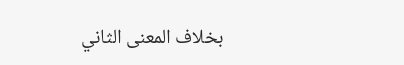بخلاف المعنى الثاني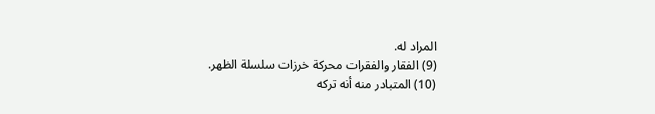المراد له.
(9) الفقار والفقرات محركة خرزات سلسلة الظهر.
(10) المتبادر منه أنه تركه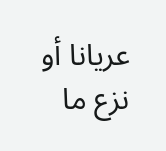عريانا أو نزع ما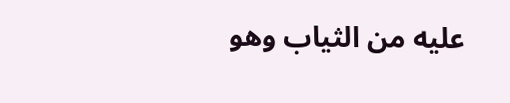عليه من الثياب وهو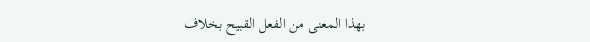بهذا المعنى من الفعل القبيح بخلاف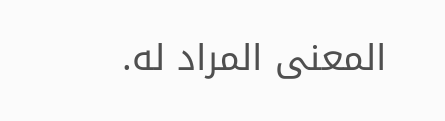المعنى المراد له.